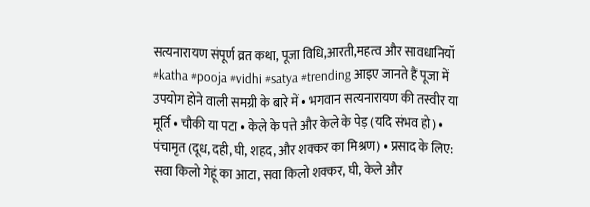सत्यनारायण संपूर्ण व्रत कथा, पूजा विधि,आरती,महत्व और सावधानियॉ #katha #pooja #vidhi #satya #trending आइए जानते हैं पूजा में उपयोग होने वाली समग्री के बारे में • भगवान सत्यनारायण की तस्वीर या मूर्ति • चौकी या पटा • केले के पत्ते और केले के पेड़ (यदि संभव हो) • पंचामृत (दूध, दही, घी, शहद, और शक्कर का मिश्रण) • प्रसाद के लिए: सवा किलो गेहूं का आटा, सवा किलो शक्कर, घी, केले और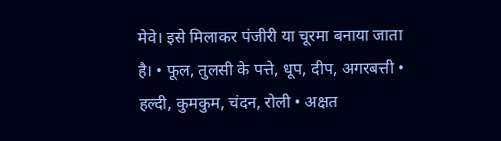मेवे। इसे मिलाकर पंजीरी या चूरमा बनाया जाता है। • फूल, तुलसी के पत्ते, धूप, दीप, अगरबत्ती • हल्दी, कुमकुम, चंदन, रोली • अक्षत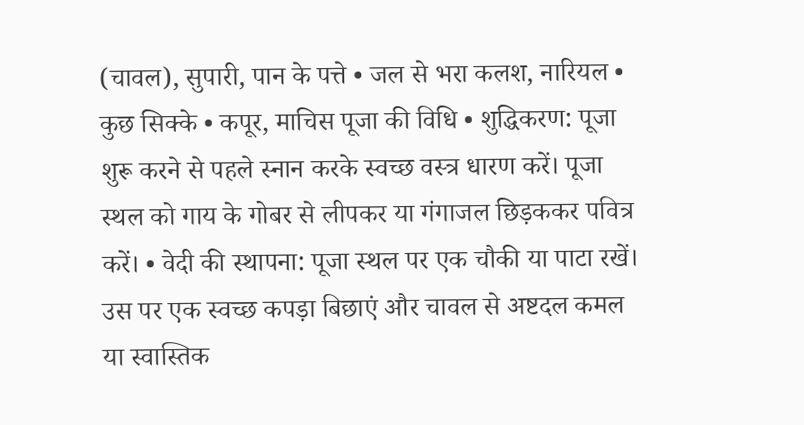(चावल), सुपारी, पान के पत्ते • जल से भरा कलश, नारियल • कुछ सिक्के • कपूर, माचिस पूजा की विधि • शुद्धिकरण: पूजा शुरू करने से पहले स्नान करके स्वच्छ वस्त्र धारण करें। पूजा स्थल को गाय के गोबर से लीपकर या गंगाजल छिड़ककर पवित्र करें। • वेदी की स्थापना: पूजा स्थल पर एक चौकी या पाटा रखें। उस पर एक स्वच्छ कपड़ा बिछाएं और चावल से अष्टदल कमल या स्वास्तिक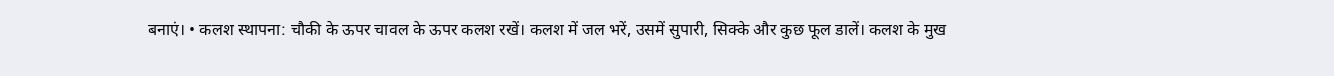बनाएं। • कलश स्थापना: चौकी के ऊपर चावल के ऊपर कलश रखें। कलश में जल भरें, उसमें सुपारी, सिक्के और कुछ फूल डालें। कलश के मुख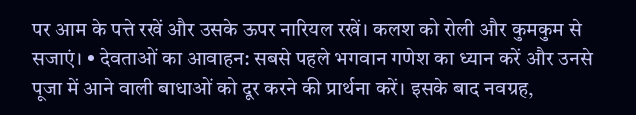पर आम के पत्ते रखें और उसके ऊपर नारियल रखें। कलश को रोली और कुमकुम से सजाएं। • देवताओं का आवाहन: सबसे पहले भगवान गणेश का ध्यान करें और उनसे पूजा में आने वाली बाधाओं को दूर करने की प्रार्थना करें। इसके बाद नवग्रह,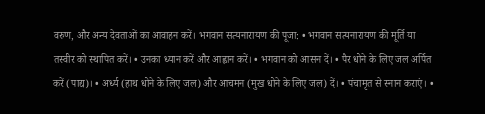वरुण, और अन्य देवताओं का आवाहन करें। भगवान सत्यनारायण की पूजा: • भगवान सत्यनारायण की मूर्ति या तस्वीर को स्थापित करें। • उनका ध्यान करें और आह्वान करें। • भगवान को आसन दें। • पैर धोने के लिए जल अर्पित करें (पाद्य)। • अर्ध्य (हाथ धोने के लिए जल) और आचमन (मुख धोने के लिए जल) दें। • पंचामृत से स्नान कराएं। •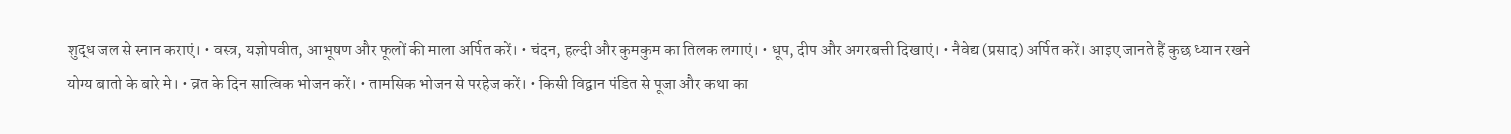शुद्ध जल से स्नान कराएं। • वस्त्र, यज्ञोपवीत, आभूषण और फूलों की माला अर्पित करें। • चंदन, हल्दी और कुमकुम का तिलक लगाएं। • धूप, दीप और अगरबत्ती दिखाएं। • नैवेद्य (प्रसाद) अर्पित करें। आइए जानते हैं कुछ ध्यान रखने योग्य बातो के बारे मे। • व्रत के दिन सात्विक भोजन करें। • तामसिक भोजन से परहेज करें। • किसी विद्वान पंडित से पूजा और कथा का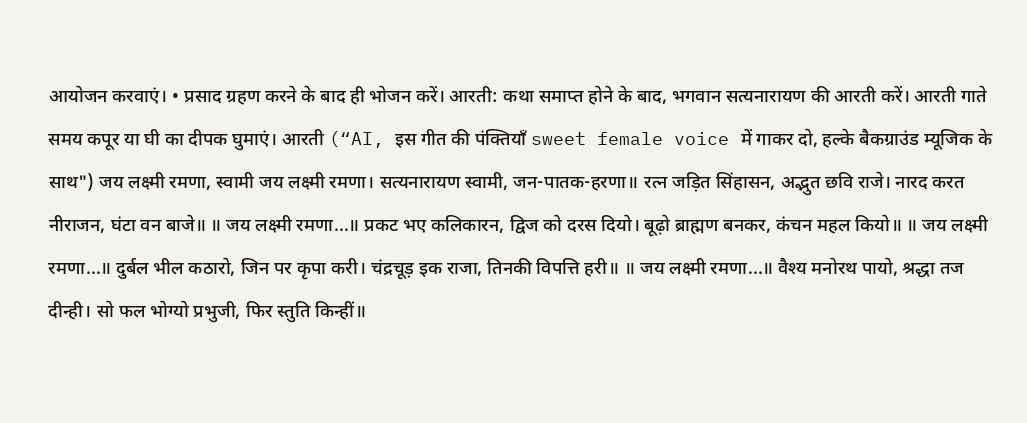आयोजन करवाएं। • प्रसाद ग्रहण करने के बाद ही भोजन करें। आरती: कथा समाप्त होने के बाद, भगवान सत्यनारायण की आरती करें। आरती गाते समय कपूर या घी का दीपक घुमाएं। आरती (“AI, इस गीत की पंक्तियाँ sweet female voice में गाकर दो, हल्के बैकग्राउंड म्यूजिक के साथ") जय लक्ष्मी रमणा, स्वामी जय लक्ष्मी रमणा। सत्यनारायण स्वामी, जन-पातक-हरणा॥ रत्न जड़ित सिंहासन, अद्भुत छवि राजे। नारद करत नीराजन, घंटा वन बाजे॥ ॥ जय लक्ष्मी रमणा...॥ प्रकट भए कलिकारन, द्विज को दरस दियो। बूढ़ो ब्राह्मण बनकर, कंचन महल कियो॥ ॥ जय लक्ष्मी रमणा...॥ दुर्बल भील कठारो, जिन पर कृपा करी। चंद्रचूड़ इक राजा, तिनकी विपत्ति हरी॥ ॥ जय लक्ष्मी रमणा...॥ वैश्य मनोरथ पायो, श्रद्धा तज दीन्ही। सो फल भोग्यो प्रभुजी, फिर स्तुति किन्हीं॥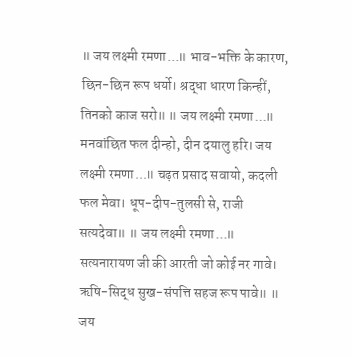॥ जय लक्ष्मी रमणा...॥ भाव-भक्ति के कारण, छिन-छिन रूप धर्यो। श्रद्धा धारण किन्हीं, तिनको काज सरो॥ ॥ जय लक्ष्मी रमणा...॥ मनवांछित फल दीन्हो, दीन दयालु हरि। जय लक्ष्मी रमणा...॥ चढ़त प्रसाद सवायो, कदली फल मेवा। धूप-दीप-तुलसी से, राजी सत्यदेवा॥ ॥ जय लक्ष्मी रमणा...॥ सत्यनारायण जी की आरती जो कोई नर गावे। ऋषि-सिद्ध सुख-संपत्ति सहज रूप पावे॥ ॥ जय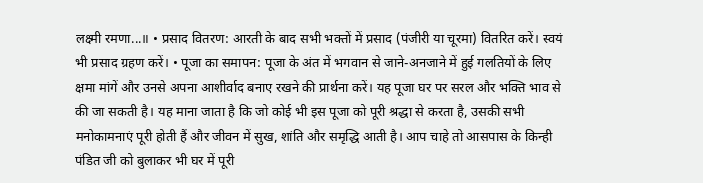लक्ष्मी रमणा...॥ • प्रसाद वितरण: आरती के बाद सभी भक्तों में प्रसाद (पंजीरी या चूरमा) वितरित करें। स्वयं भी प्रसाद ग्रहण करें। • पूजा का समापन: पूजा के अंत में भगवान से जाने-अनजाने में हुई गलतियों के लिए क्षमा मांगें और उनसे अपना आशीर्वाद बनाए रखने की प्रार्थना करें। यह पूजा घर पर सरल और भक्ति भाव से की जा सकती है। यह माना जाता है कि जो कोई भी इस पूजा को पूरी श्रद्धा से करता है, उसकी सभी मनोकामनाएं पूरी होती हैं और जीवन में सुख, शांति और समृद्धि आती है। आप चाहे तो आसपास के किन्ही पंडित जी को बुलाकर भी घर में पूरी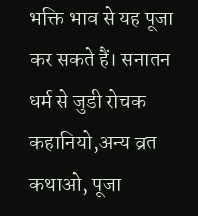भक्ति भाव से यह पूजा कर सकते हैं। सनातन धर्म से जुडी रोचक कहानियो,अन्य व्रत कथाओ, पूजा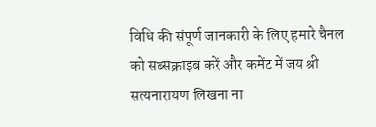विधि की संपूर्ण जानकारी के लिए हमारे चैनल को सब्सक्राइब करें और कमेंट में जय श्री सत्यनारायण लिखना ना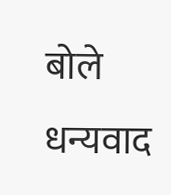बोले धन्यवाद